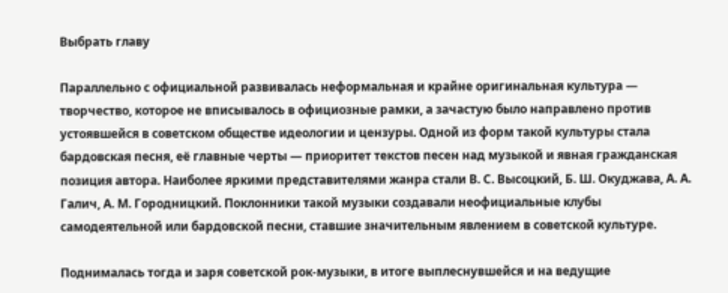Выбрать главу

Параллельно с официальной развивалась неформальная и крайне оригинальная культура — творчество, которое не вписывалось в официозные рамки, а зачастую было направлено против устоявшейся в советском обществе идеологии и цензуры. Одной из форм такой культуры стала бардовская песня, её главные черты — приоритет текстов песен над музыкой и явная гражданская позиция автора. Наиболее яркими представителями жанра стали В. С. Высоцкий, Б. Ш. Окуджава, А. А. Галич, А. М. Городницкий. Поклонники такой музыки создавали неофициальные клубы самодеятельной или бардовской песни, ставшие значительным явлением в советской культуре.

Поднималась тогда и заря советской рок-музыки, в итоге выплеснувшейся и на ведущие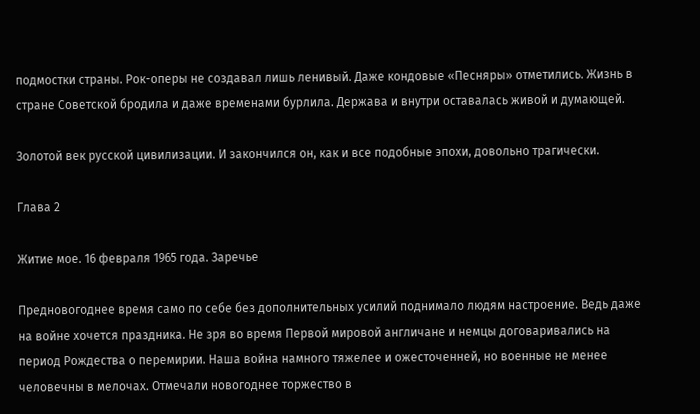подмостки страны. Рок-оперы не создавал лишь ленивый. Даже кондовые «Песняры» отметились. Жизнь в стране Советской бродила и даже временами бурлила. Держава и внутри оставалась живой и думающей.

Золотой век русской цивилизации. И закончился он, как и все подобные эпохи, довольно трагически.

Глава 2

Житие мое. 16 февраля 1965 года. Заречье

Предновогоднее время само по себе без дополнительных усилий поднимало людям настроение. Ведь даже на войне хочется праздника. Не зря во время Первой мировой англичане и немцы договаривались на период Рождества о перемирии. Наша война намного тяжелее и ожесточенней, но военные не менее человечны в мелочах. Отмечали новогоднее торжество в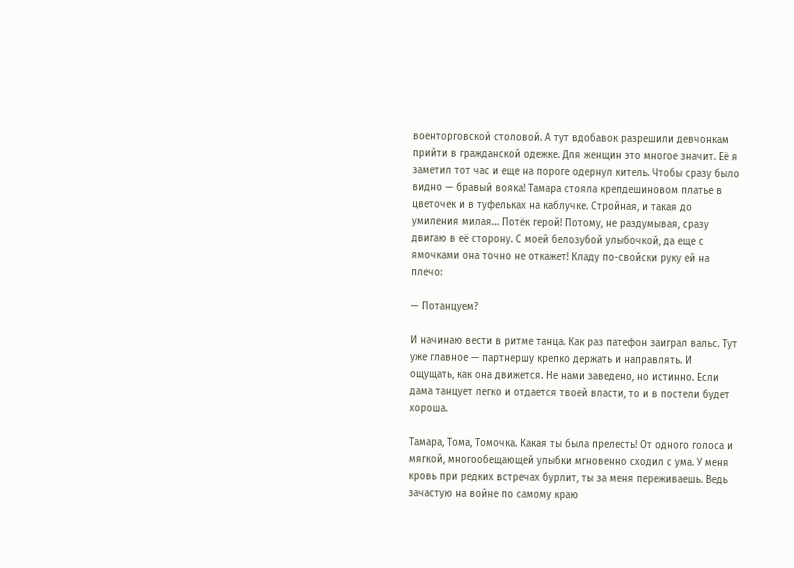военторговской столовой. А тут вдобавок разрешили девчонкам прийти в гражданской одежке. Для женщин это многое значит. Её я заметил тот час и еще на пороге одернул китель. Чтобы сразу было видно — бравый вояка! Тамара стояла крепдешиновом платье в цветочек и в туфельках на каблучке. Стройная, и такая до умиления милая… Потёк герой! Потому, не раздумывая, сразу двигаю в её сторону. С моей белозубой улыбочкой, да еще с ямочками она точно не откажет! Кладу по-свойски руку ей на плечо:

— Потанцуем?

И начинаю вести в ритме танца. Как раз патефон заиграл вальс. Тут уже главное — партнершу крепко держать и направлять. И ощущать, как она движется. Не нами заведено, но истинно. Если дама танцует легко и отдается твоей власти, то и в постели будет хороша.

Тамара, Тома, Томочка. Какая ты была прелесть! От одного голоса и мягкой, многообещающей улыбки мгновенно сходил с ума. У меня кровь при редких встречах бурлит, ты за меня переживаешь. Ведь зачастую на войне по самому краю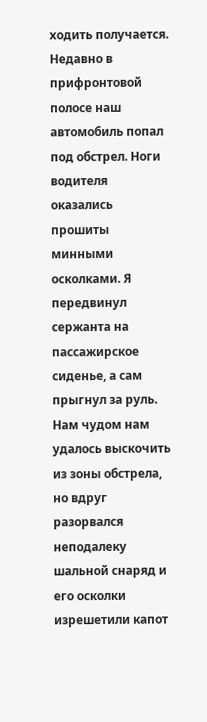ходить получается. Недавно в прифронтовой полосе наш автомобиль попал под обстрел. Ноги водителя оказались прошиты минными осколками. Я передвинул сержанта на пассажирское сиденье, а сам прыгнул за руль. Нам чудом нам удалось выскочить из зоны обстрела, но вдруг разорвался неподалеку шальной снаряд и его осколки изрешетили капот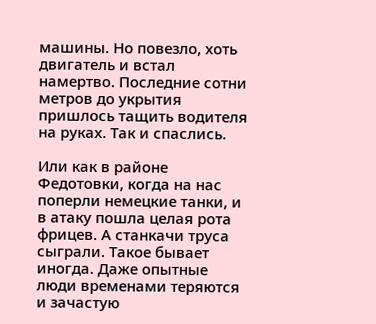машины. Но повезло, хоть двигатель и встал намертво. Последние сотни метров до укрытия пришлось тащить водителя на руках. Так и спаслись.

Или как в районе Федотовки, когда на нас поперли немецкие танки, и в атаку пошла целая рота фрицев. А станкачи труса сыграли. Такое бывает иногда. Даже опытные люди временами теряются и зачастую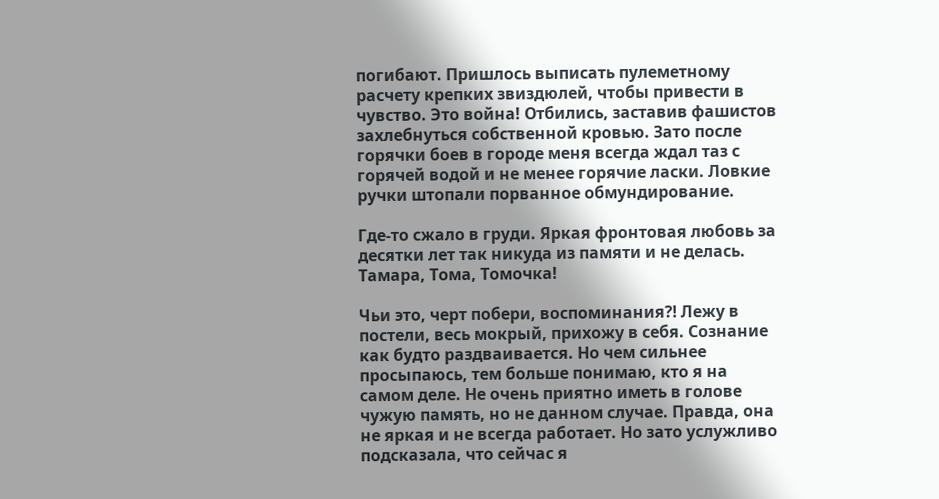погибают. Пришлось выписать пулеметному расчету крепких звиздюлей, чтобы привести в чувство. Это война! Отбились, заставив фашистов захлебнуться собственной кровью. Зато после горячки боев в городе меня всегда ждал таз с горячей водой и не менее горячие ласки. Ловкие ручки штопали порванное обмундирование.

Где-то сжало в груди. Яркая фронтовая любовь за десятки лет так никуда из памяти и не делась. Тамара, Тома, Томочка!

Чьи это, черт побери, воспоминания⁈ Лежу в постели, весь мокрый, прихожу в себя. Сознание как будто раздваивается. Но чем сильнее просыпаюсь, тем больше понимаю, кто я на самом деле. Не очень приятно иметь в голове чужую память, но не данном случае. Правда, она не яркая и не всегда работает. Но зато услужливо подсказала, что сейчас я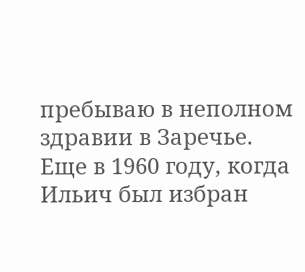пребываю в неполном здравии в Заречье. Еще в 1960 году, когда Ильич был избран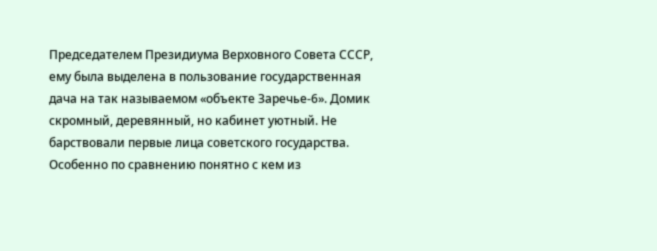Председателем Президиума Верховного Совета СССР, ему была выделена в пользование государственная дача на так называемом «объекте Заречье-6». Домик скромный, деревянный, но кабинет уютный. Не барствовали первые лица советского государства. Особенно по сравнению понятно с кем из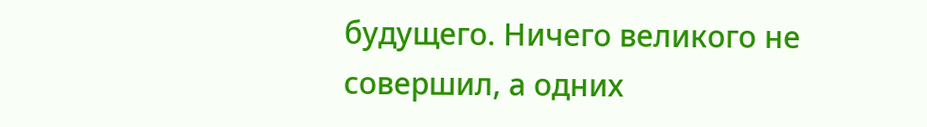будущего. Ничего великого не совершил, а одних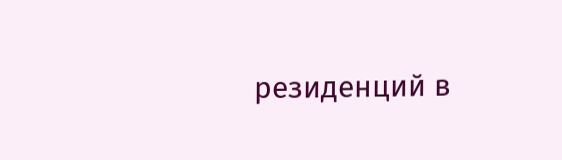резиденций в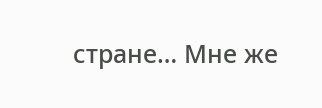стране… Мне же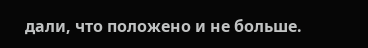дали, что положено и не больше.